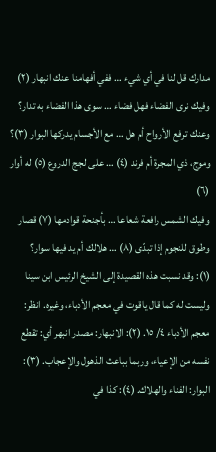مدارك قل لنا في أي شيء … ففي أفهامنا عنك انبهار (٢)
وفيك نرى الفضاء فهل فضاء … سوى هذا الفضاء به تدار؟
وعنك ترفع الأرواح أم هل … مع الأجسام يدركها البوار (٣)؟
وموج، ذي المجرة أم فرند (٤) … على لجج الدروع (٥) له أوار (٦)
وفيك الشمس رافعة شعاعا … بأجنحة قوادمها (٧) قصار
وطوق للنجوم إذا تبدّى (٨) … هلالك أم يد فيها سوار؟
(١): وقد نسبت هذه القصيدة إلى الشيخ الرئيس ابن سينا وليست له كما قال ياقوت في معجم الأدباء، وغيره. انظر: معجم الأدباء ٤/ ١٥. (٢): الانبهار: مصدر انبهر أي: تقطع نفسه من الإعياء، وربما بباعث الذهول والإعجاب. (٣): البوار: الفناء والهلاك. (٤): كذا في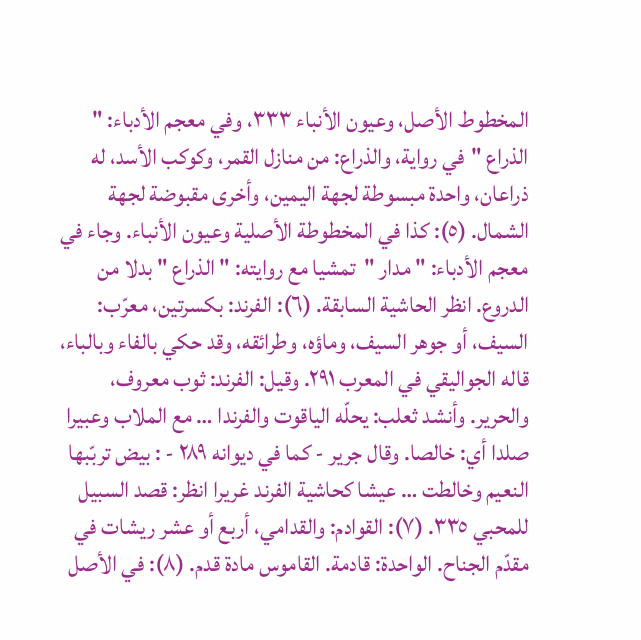المخطوط الأصل، وعيون الأنباء ٣٣٣، وفي معجم الأدباء: " الذراع "في رواية، والذراع: من منازل القمر، وكوكب الأسد، له ذراعان، واحدة مبسوطة لجهة اليمين، وأخرى مقبوضة لجهة الشمال. (٥): كذا في المخطوطة الأصلية وعيون الأنباء. وجاء في معجم الأدباء: " مدار "تمشيا مع روايته: " الذراع " بدلا من الدروع. انظر الحاشية السابقة. (٦): الفرند: بكسرتين، معرّب: السيف، أو جوهر السيف، وماؤه، وطرائقه، وقد حكي بالفاء وبالباء، قاله الجواليقي في المعرب ٢٩١. وقيل: الفرند: ثوب معروف، والحرير. وأنشد ثعلب: يحلّه الياقوت والفرندا … مع الملاب وعبيرا صلدا أي: خالصا. وقال جرير - كما في ديوانه ٢٨٩ - : بيض تربّبها النعيم وخالطت … عيشا كحاشية الفرند غريرا انظر: قصد السبيل للمحبي ٣٣٥. (٧): القوادم: والقدامي، أربع أو عشر ريشات في مقدّم الجناح. الواحدة: قادمة. القاموس مادة قدم. (٨): في الأصل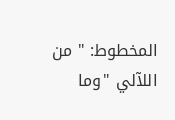المخطوط: " من اللآلي "وما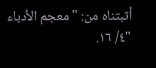أثبتناه من: " معجم الأدباء "٤/ ١٦.